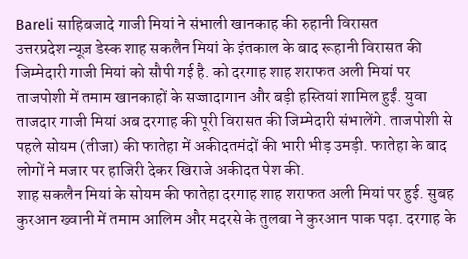Bareli साहिबजादे गाजी मियां ने संभाली खानकाह की रुहानी विरासत
उत्तरप्रदेश न्यूज़ डेस्क शाह सकलैन मियां के इंतकाल के बाद रूहानी विरासत की जिम्मेदारी गाजी मियां को सौपी गई है. को दरगाह शाह शराफत अली मियां पर ताजपोशी में तमाम खानकाहों के सज्जादागान और बड़ी हस्तियां शामिल हुईं. युवा ताजदार गाजी मियां अब दरगाह की पूरी विरासत की जिम्मेदारी संभालेंगे. ताजपोशी से पहले सोयम (तीजा) की फातेहा में अकीदतमंदों की भारी भीड़ उमड़ी. फातेहा के बाद लोगों ने मजार पर हाजिरी देकर खिराजे अकीदत पेश की.
शाह सकलैन मियां के सोयम की फातेहा दरगाह शाह शराफत अली मियां पर हुई. सुबह कुरआन ख्वानी में तमाम आलिम और मदरसे के तुलबा ने कुरआन पाक पढ़ा. दरगाह के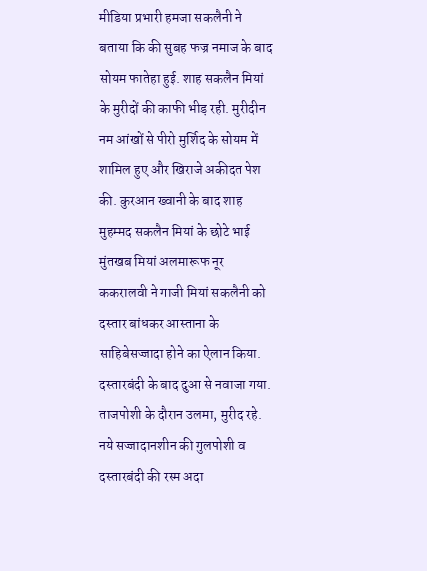मीडिया प्रभारी हमजा सकलैनी ने बताया कि की सुबह फज्र नमाज के बाद सोयम फातेहा हुई. शाह सकलैन मियां के मुरीदों की काफी भीड़ रही. मुरीदीन नम आंखों से पीरो मुर्शिद के सोयम में शामिल हुए और खिराजे अकीदत पेश की. कुरआन ख्वानी के बाद शाह मुहम्मद सकलैन मियां के छोटे भाई मुंतखब मियां अलमारूफ नूर ककरालवी ने गाजी मियां सकलैनी को दस्तार बांधकर आस्ताना के साहिबेसज्जादा होने का ऐलान किया. दस्तारबंदी के बाद दुआ से नवाजा गया. ताजपोशी के दौरान उलमा, मुरीद रहे. नये सज्जादानशीन की गुलपोशी व दस्तारबंदी की रस्म अदा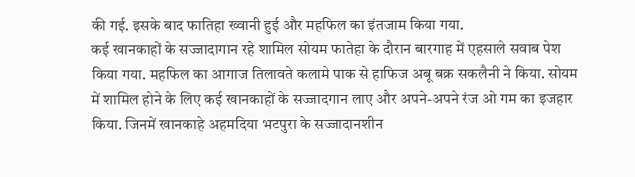की गई. इसके बाद फातिहा ख्वानी हुई और महफिल का इंतजाम किया गया.
कई खानकाहों के सज्जादागान रहे शामिल सोयम फातेहा के दौरान बारगाह में एहसाले सवाब पेश किया गया. महफिल का आगाज तिलावते कलामे पाक से हाफिज अबू बक्र सकलैनी ने किया. सोयम में शामिल होने के लिए कई खानकाहों के सज्जादगान लाए और अपने-अपने रंज ओ गम का इजहार किया. जिनमें खानकाहे अहमदिया भटपुरा के सज्जादानशीन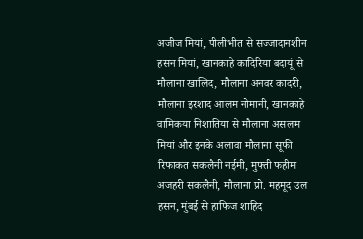अजीज मियां, पीलीभीत से सज्जादानशीन हसन मियां, खानकाहे कादिरिया बदायूं से मौलाना खालिद, मौलाना अनवर कादरी, मौलाना इरशाद आलम नोमानी, खानकाहे वामिकया निशातिया से मौलाना असलम मियां और इनके अलावा मौलाना सूफी रिफाकत सकलैनी नईमी, मुफ्ती फहीम अजहरी सकलैनी, मौलाना प्रो. महमूद उल हसन, मुंबई से हाफिज शाहिद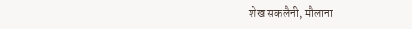शेख सकलैनी, मौलाना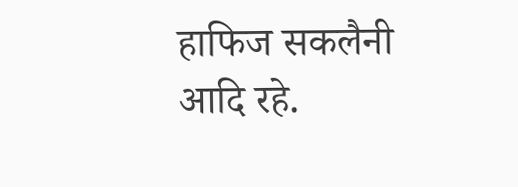हाफिज सकलैनी आदि रहे.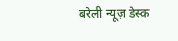बरेली न्यूज़ डेस्क